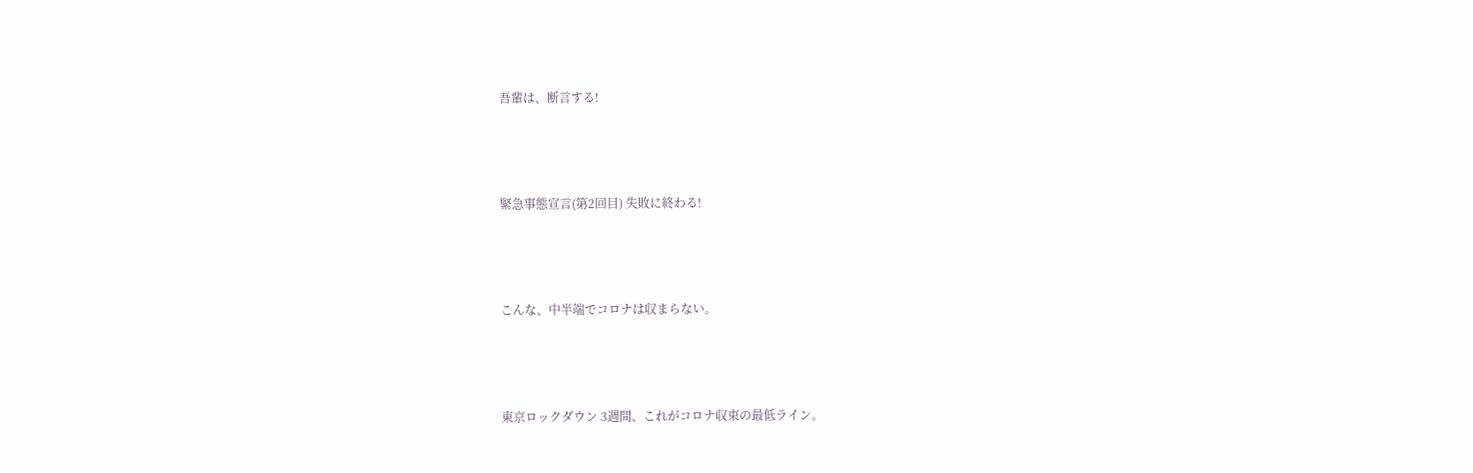吾輩は、断言する!



緊急事態宣言(第2回目) 失敗に終わる!



こんな、中半端でコロナは収まらない。



東京ロックダウン 3週間、これがコロナ収束の最低ライン。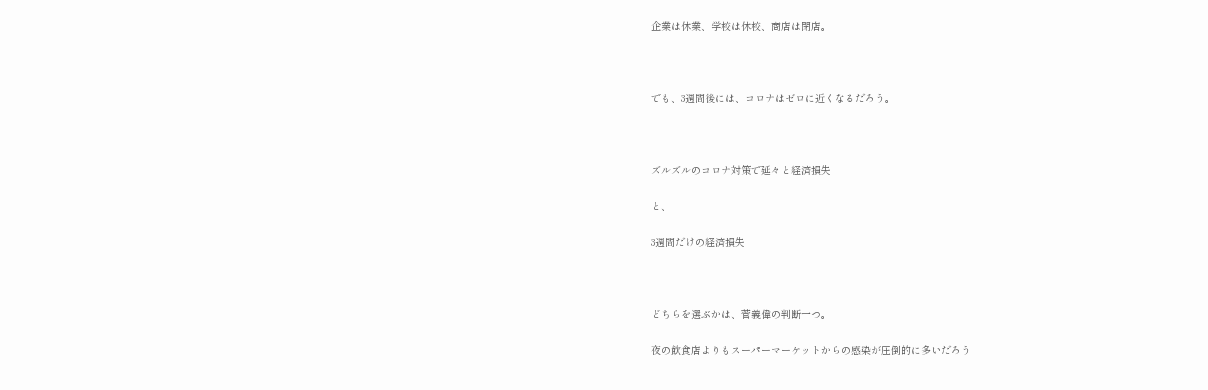企業は休業、学校は休校、商店は閉店。



でも、3週間後には、コロナはゼロに近くなるだろう。



ズルズルのコロナ対策で延々と経済損失

と、

3週間だけの経済損失



どちらを選ぶかは、菅義偉の判断一つ。

夜の飲食店よりもスーパーマーケットからの感染が圧倒的に多いだろう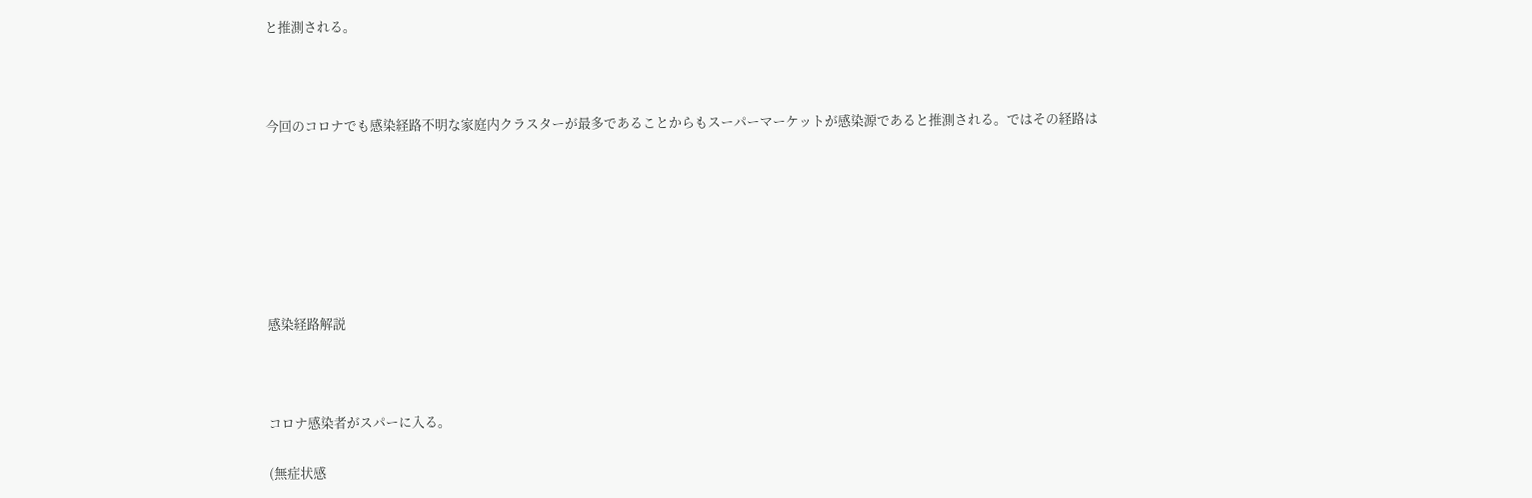と推測される。



今回のコロナでも感染経路不明な家庭内クラスターが最多であることからもスーパーマーケットが感染源であると推測される。ではその経路は







感染経路解説



コロナ感染者がスパーに入る。

(無症状感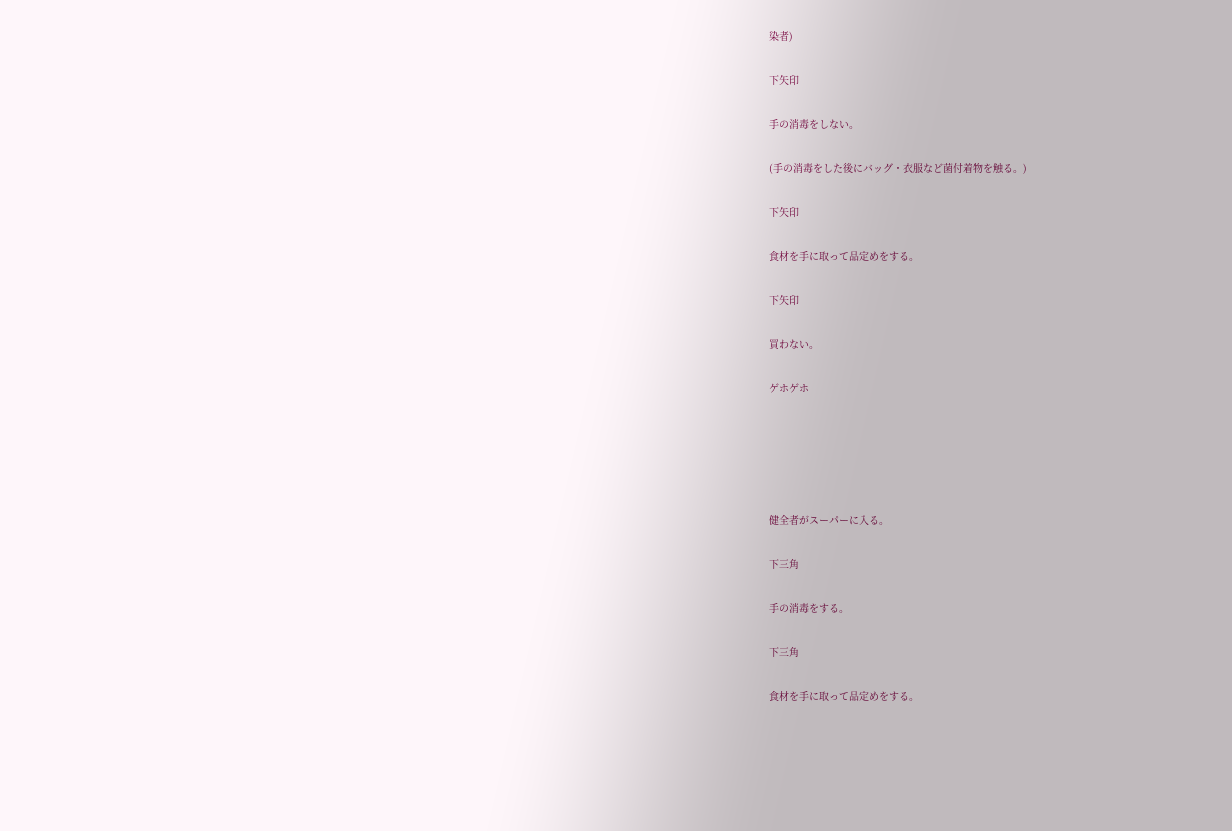染者)

下矢印

手の消毒をしない。

(手の消毒をした後にバッグ・衣服など菌付着物を触る。)

下矢印

食材を手に取って品定めをする。

下矢印

買わない。

ゲホゲホ





健全者がスーパーに入る。

下三角

手の消毒をする。

下三角

食材を手に取って品定めをする。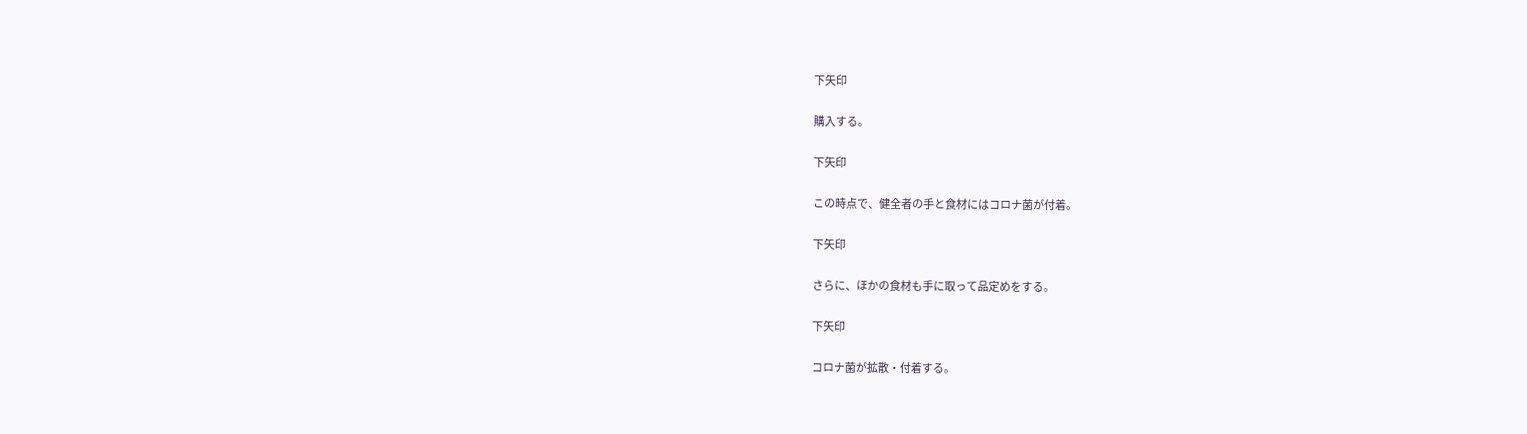下矢印

購入する。

下矢印

この時点で、健全者の手と食材にはコロナ菌が付着。

下矢印

さらに、ほかの食材も手に取って品定めをする。

下矢印

コロナ菌が拡散・付着する。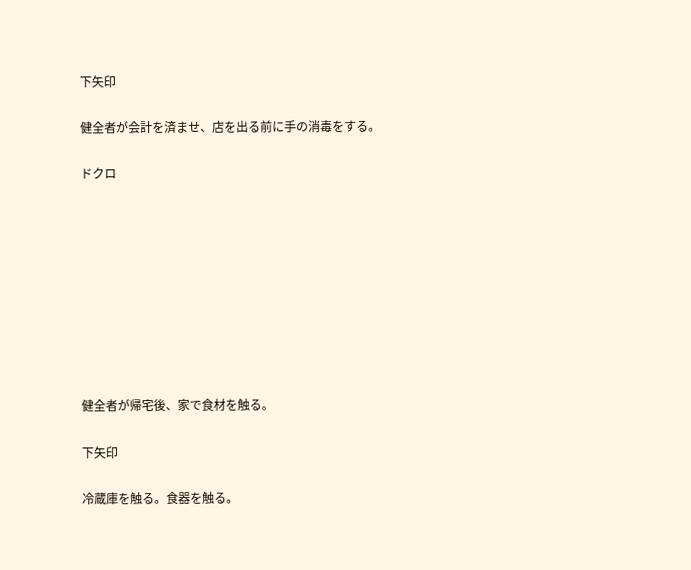下矢印

健全者が会計を済ませ、店を出る前に手の消毒をする。

ドクロ









健全者が帰宅後、家で食材を触る。

下矢印

冷蔵庫を触る。食器を触る。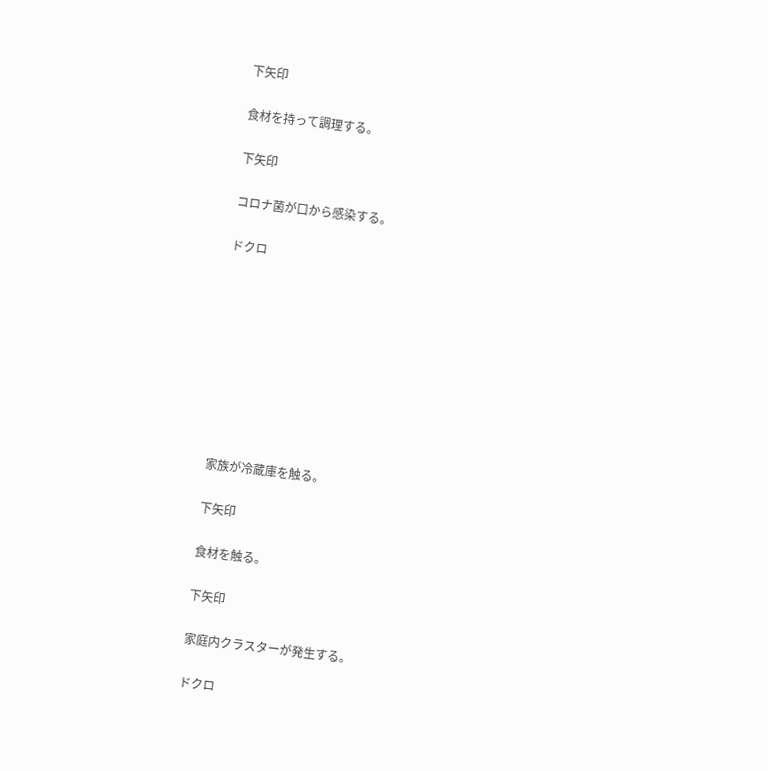下矢印

食材を持って調理する。

下矢印

コロナ菌が口から感染する。

ドクロ









家族が冷蔵庫を触る。

下矢印

食材を触る。

下矢印

家庭内クラスターが発生する。

ドクロ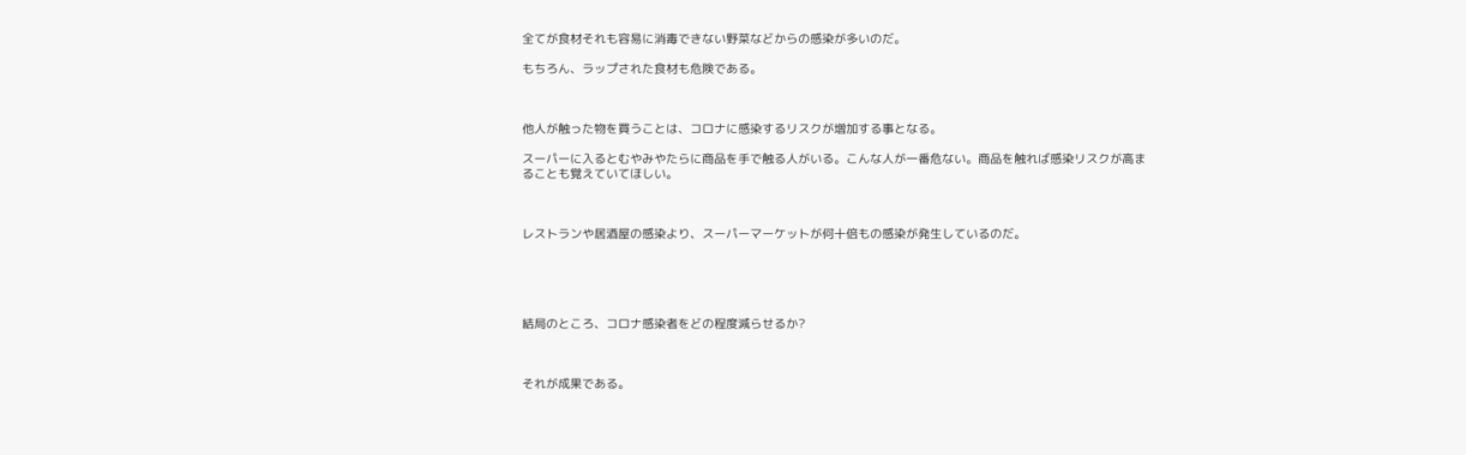全てが食材それも容易に消毒できない野菜などからの感染が多いのだ。

もちろん、ラップされた食材も危険である。



他人が触った物を買うことは、コロナに感染するリスクが増加する事となる。

スーパーに入るとむやみやたらに商品を手で触る人がいる。こんな人が一番危ない。商品を触れば感染リスクが高まることも覚えていてほしい。



レストランや居酒屋の感染より、スーパーマーケットが何十倍もの感染が発生しているのだ。





結局のところ、コロナ感染者をどの程度減らせるか?



それが成果である。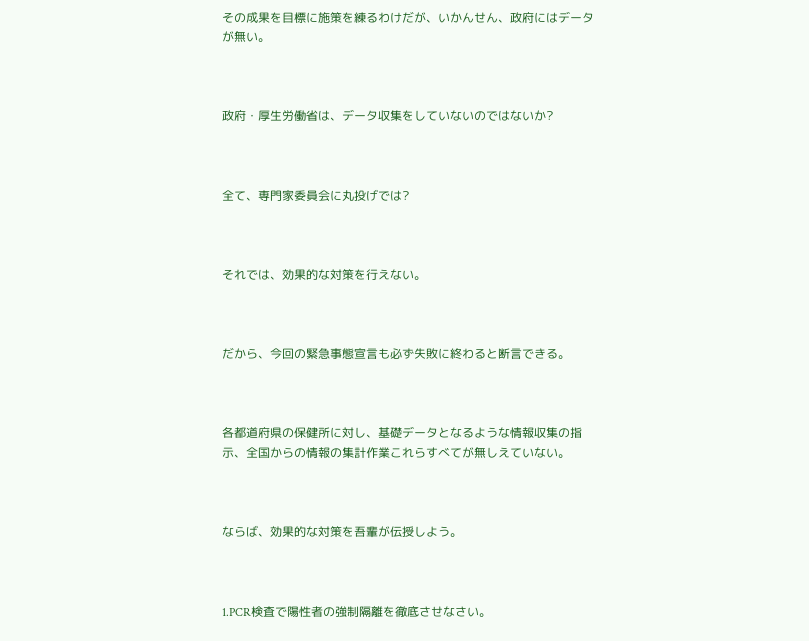その成果を目標に施策を練るわけだが、いかんせん、政府にはデータが無い。



政府・厚生労働省は、データ収集をしていないのではないか?



全て、専門家委員会に丸投げでは?



それでは、効果的な対策を行えない。



だから、今回の緊急事態宣言も必ず失敗に終わると断言できる。



各都道府県の保健所に対し、基礎データとなるような情報収集の指示、全国からの情報の集計作業これらすべてが無しえていない。



ならば、効果的な対策を吾輩が伝授しよう。



1.PCR検査で陽性者の強制隔離を徹底させなさい。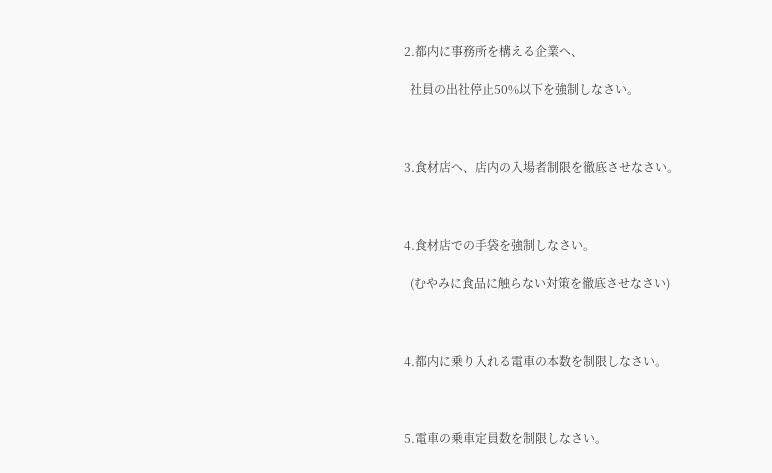2.都内に事務所を構える企業へ、

  社員の出社停止50%以下を強制しなさい。



3.食材店へ、店内の入場者制限を徹底させなさい。



4.食材店での手袋を強制しなさい。

  (むやみに食品に触らない対策を徹底させなさい)



4.都内に乗り入れる電車の本数を制限しなさい。



5.電車の乗車定員数を制限しなさい。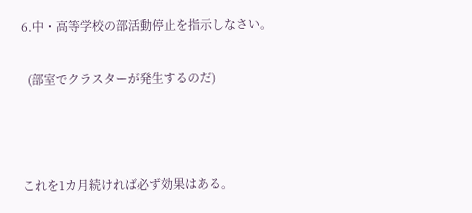6.中・高等学校の部活動停止を指示しなさい。

  (部室でクラスターが発生するのだ)



これを1カ月続ければ必ず効果はある。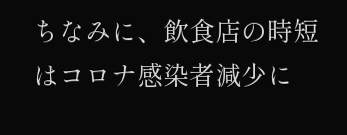ちなみに、飲食店の時短はコロナ感染者減少に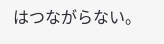はつながらない。